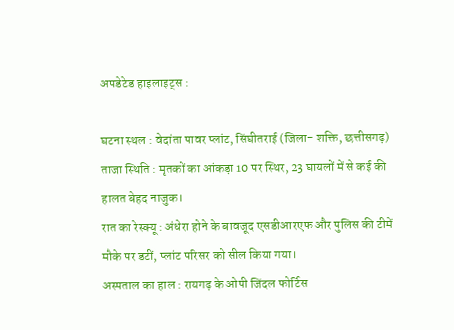अपडेटेड हाइलाइट्स :

घटना स्थल : वेदांता पावर प्लांट, सिंघीतराई (जिला- शक्ति, छत्तीसगढ़)
ताजा स्थिति : मृतकों का आंकड़ा 10 पर स्थिर, 23 घायलों में से कई की हालत बेहद नाजुक।
रात का रेस्क्यू : अंधेरा होने के बावजूद एसडीआरएफ और पुलिस की टीमें मौके पर डटीं, प्लांट परिसर को सील किया गया।
अस्पताल का हाल : रायगढ़ के ओपी जिंदल फोर्टिस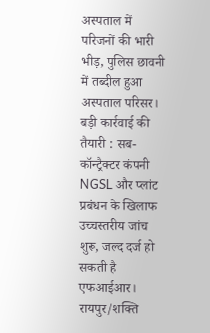अस्पताल में परिजनों की भारी भीड़, पुलिस छावनी में तब्दील हुआ अस्पताल परिसर।
बड़ी कार्रवाई की तैयारी : सब-कॉन्ट्रैक्टर कंपनी NGSL और प्लांट प्रबंधन के खिलाफ उच्चस्तरीय जांच शुरू, जल्द दर्ज हो सकती है एफआईआर।
रायपुर/शक्ति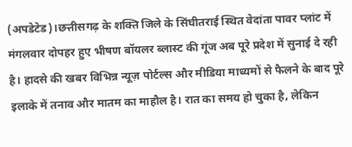(अपडेटेड)।छत्तीसगढ़ के शक्ति जिले के सिंघीतराई स्थित वेदांता पावर प्लांट में मंगलवार दोपहर हुए भीषण बॉयलर ब्लास्ट की गूंज अब पूरे प्रदेश में सुनाई दे रही है। हादसे की खबर विभिन्न न्यूज़ पोर्टल्स और मीडिया माध्यमों से फैलने के बाद पूरे इलाके में तनाव और मातम का माहौल है। रात का समय हो चुका है, लेकिन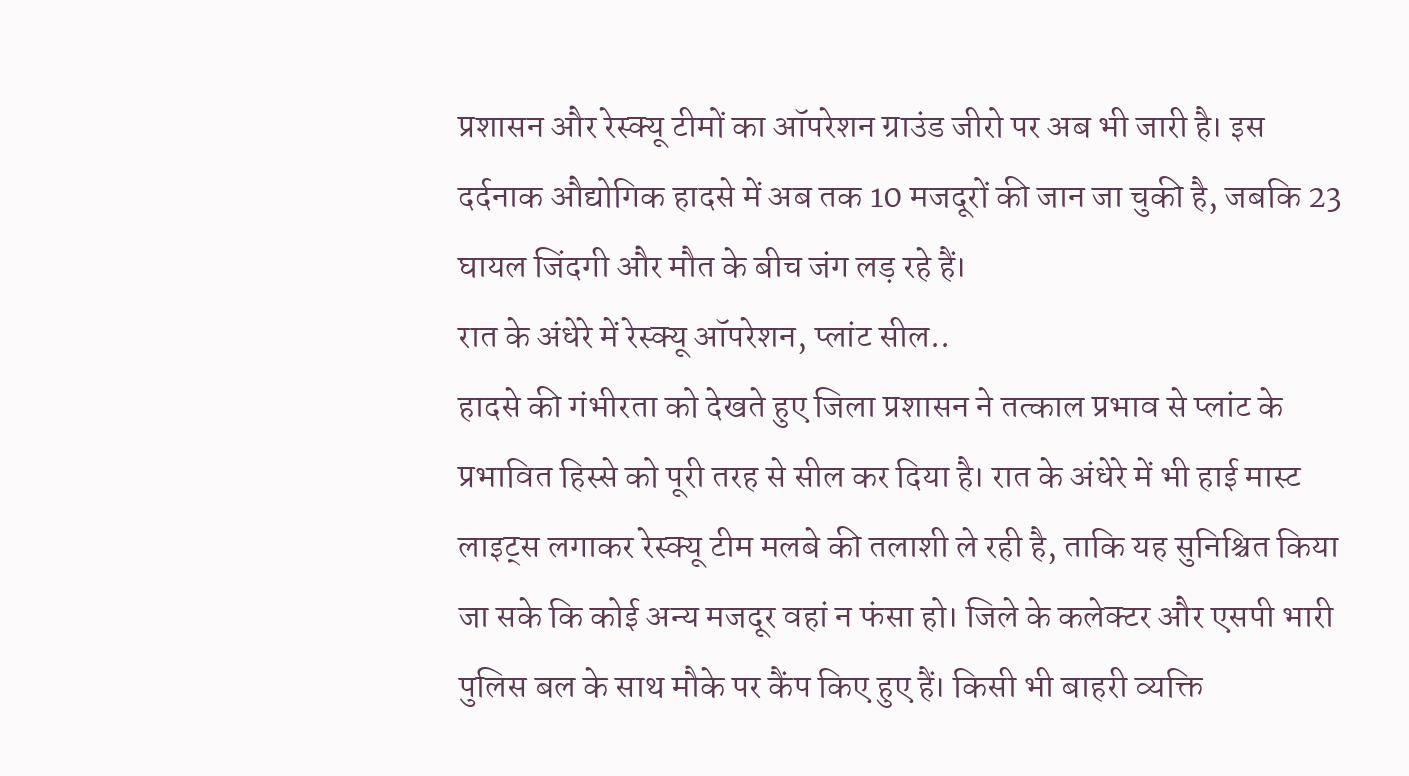प्रशासन और रेस्क्यू टीमों का ऑपरेशन ग्राउंड जीरो पर अब भी जारी है। इस दर्दनाक औद्योगिक हादसे में अब तक 10 मजदूरों की जान जा चुकी है, जबकि 23 घायल जिंदगी और मौत के बीच जंग लड़ रहे हैं।
रात के अंधेरे में रेस्क्यू ऑपरेशन, प्लांट सील..
हादसे की गंभीरता को देखते हुए जिला प्रशासन ने तत्काल प्रभाव से प्लांट के प्रभावित हिस्से को पूरी तरह से सील कर दिया है। रात के अंधेरे में भी हाई मास्ट लाइट्स लगाकर रेस्क्यू टीम मलबे की तलाशी ले रही है, ताकि यह सुनिश्चित किया जा सके कि कोई अन्य मजदूर वहां न फंसा हो। जिले के कलेक्टर और एसपी भारी पुलिस बल के साथ मौके पर कैंप किए हुए हैं। किसी भी बाहरी व्यक्ति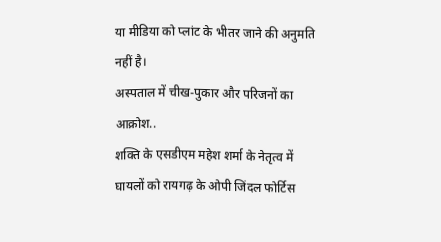या मीडिया को प्लांट के भीतर जाने की अनुमति नहीं है।
अस्पताल में चीख-पुकार और परिजनों का आक्रोश..
शक्ति के एसडीएम महेश शर्मा के नेतृत्व में घायलों को रायगढ़ के ओपी जिंदल फोर्टिस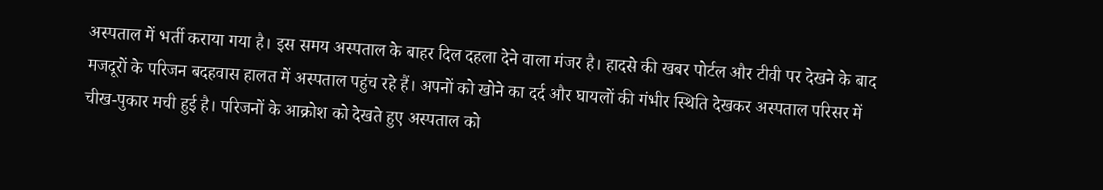अस्पताल में भर्ती कराया गया है। इस समय अस्पताल के बाहर दिल दहला देने वाला मंजर है। हादसे की खबर पोर्टल और टीवी पर देखने के बाद मजदूरों के परिजन बदहवास हालत में अस्पताल पहुंच रहे हैं। अपनों को खोने का दर्द और घायलों की गंभीर स्थिति देखकर अस्पताल परिसर में चीख-पुकार मची हुई है। परिजनों के आक्रोश को देखते हुए अस्पताल को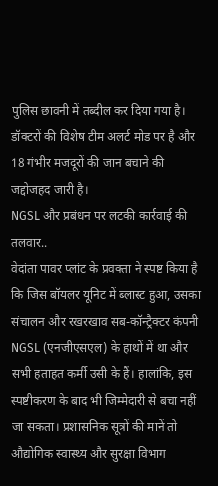पुलिस छावनी में तब्दील कर दिया गया है। डॉक्टरों की विशेष टीम अलर्ट मोड पर है और 18 गंभीर मजदूरों की जान बचाने की जद्दोजहद जारी है।
NGSL और प्रबंधन पर लटकी कार्रवाई की तलवार..
वेदांता पावर प्लांट के प्रवक्ता ने स्पष्ट किया है कि जिस बॉयलर यूनिट में ब्लास्ट हुआ, उसका संचालन और रखरखाव सब-कॉन्ट्रैक्टर कंपनी NGSL (एनजीएसएल) के हाथों में था और सभी हताहत कर्मी उसी के हैं। हालांकि, इस स्पष्टीकरण के बाद भी जिम्मेदारी से बचा नहीं जा सकता। प्रशासनिक सूत्रों की मानें तो औद्योगिक स्वास्थ्य और सुरक्षा विभाग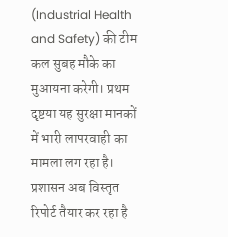(Industrial Health and Safety) की टीम कल सुबह मौके का मुआयना करेगी। प्रथम दृष्टया यह सुरक्षा मानकों में भारी लापरवाही का मामला लग रहा है। प्रशासन अब विस्तृत रिपोर्ट तैयार कर रहा है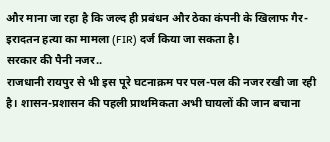और माना जा रहा है कि जल्द ही प्रबंधन और ठेका कंपनी के खिलाफ गैर-इरादतन हत्या का मामला (FIR) दर्ज किया जा सकता है।
सरकार की पैनी नजर..
राजधानी रायपुर से भी इस पूरे घटनाक्रम पर पल-पल की नजर रखी जा रही है। शासन-प्रशासन की पहली प्राथमिकता अभी घायलों की जान बचाना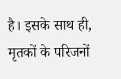है। इसके साथ ही, मृतकों के परिजनों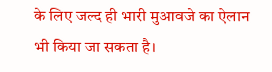के लिए जल्द ही भारी मुआवजे का ऐलान भी किया जा सकता है।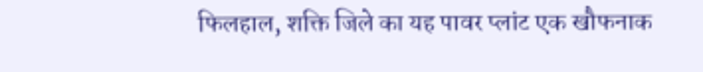फिलहाल, शक्ति जिले का यह पावर प्लांट एक खौफनाक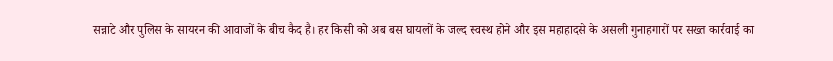सन्नाटे और पुलिस के सायरन की आवाजों के बीच कैद है। हर किसी को अब बस घायलों के जल्द स्वस्थ होने और इस महाहादसे के असली गुनाहगारों पर सख्त कार्रवाई का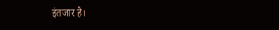इंतजार है।